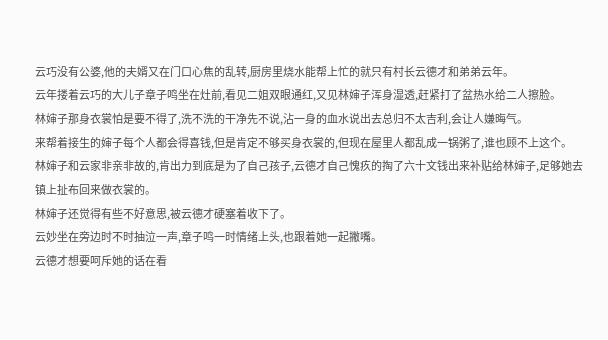云巧没有公婆,他的夫婿又在门口心焦的乱转,厨房里烧水能帮上忙的就只有村长云德才和弟弟云年。
云年搂着云巧的大儿子章子鸣坐在灶前,看见二姐双眼通红,又见林婶子浑身湿透,赶紧打了盆热水给二人擦脸。
林婶子那身衣裳怕是要不得了,洗不洗的干净先不说,沾一身的血水说出去总归不太吉利,会让人嫌晦气。
来帮着接生的婶子每个人都会得喜钱,但是肯定不够买身衣裳的,但现在屋里人都乱成一锅粥了,谁也顾不上这个。
林婶子和云家非亲非故的,肯出力到底是为了自己孩子,云德才自己愧疚的掏了六十文钱出来补贴给林婶子,足够她去镇上扯布回来做衣裳的。
林婶子还觉得有些不好意思,被云德才硬塞着收下了。
云妙坐在旁边时不时抽泣一声,章子鸣一时情绪上头,也跟着她一起撇嘴。
云德才想要呵斥她的话在看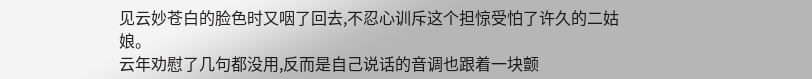见云妙苍白的脸色时又咽了回去,不忍心训斥这个担惊受怕了许久的二姑娘。
云年劝慰了几句都没用,反而是自己说话的音调也跟着一块颤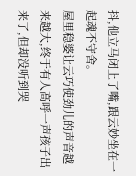抖,他立马闭上了嘴,跟云妙坐在一起魂不守舍。
屋里稳婆让云巧使劲儿的声音越来越大,终于有人高呼一声孩子出来了,但却没听到哭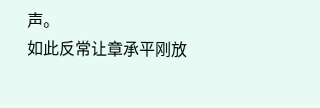声。
如此反常让章承平刚放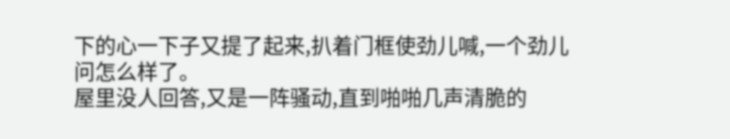下的心一下子又提了起来,扒着门框使劲儿喊,一个劲儿问怎么样了。
屋里没人回答,又是一阵骚动,直到啪啪几声清脆的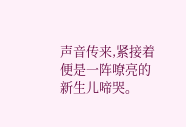声音传来,紧接着便是一阵嘹亮的新生儿啼哭。